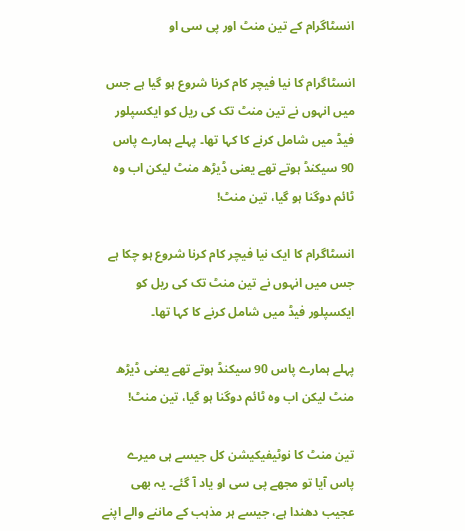انسٹاگرام کے تین منٹ اور پی سی او

انسٹاگرام کا نیا فیچر کام کرنا شروع ہو گیا ہے جس میں انہوں نے تین منٹ تک کی ریل کو ایکسپلور فیڈ میں شامل کرنے کا کہا تھا۔ پہلے ہمارے پاس 90 سیکنڈ ہوتے تھے یعنی ڈیڑھ منٹ لیکن اب وہ ٹائم دوگنا ہو گیا، تین منٹ!

انسٹاگرام کا ایک نیا فیچر کام کرنا شروع ہو چکا ہے جس میں انہوں نے تین منٹ تک کی ریل کو ایکسپلور فیڈ میں شامل کرنے کا کہا تھا۔

پہلے ہمارے پاس 90 سیکنڈ ہوتے تھے یعنی ڈیڑھ منٹ لیکن اب وہ ٹائم دوگنا ہو گیا، تین منٹ!

تین منٹ کا نوٹیفیکیشن کل جیسے ہی میرے پاس آیا تو مجھے پی سی او یاد آ گئے۔ یہ بھی عجیب دھندا ہے، جیسے ہر مذہب کے ماننے والے اپنے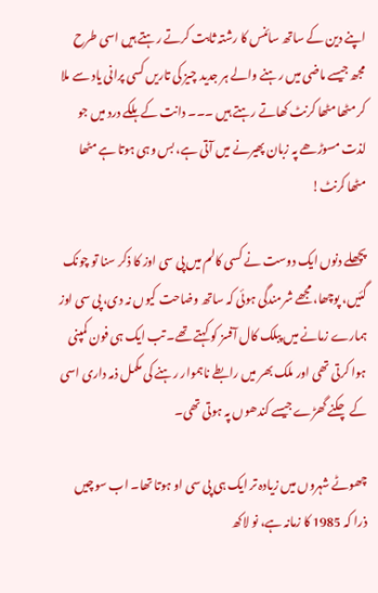اپنے دین کے ساتھ سائنس کا رشتہ ثابت کرتے رہتے ہیں اسی طرح مجھ جیسے ماضی میں رہنے والے ہر جدید چیز کی تاریں کسی پرانی یاد سے ملا کر مٹھا مٹھا کرنٹ کھاتے رہتے ہیں ۔۔۔ دانت کے ہلکے درد میں جو لذت مسوڑھے پہ زبان پھیرنے میں آتی ہے، بس وہی ہوتا ہے مٹھا مٹھا کرنٹ!

پچھلے دنوں ایک دوست نے کسی کالم میں پی سی اوز کا ذکر سنا تو چونک گئیں، پوچھا، مجھے شرمندگی ہوئی کہ ساتھ وضاحت کیوں نہ دی، پی سی اوز ہمارے زمانے میں پبلک کال آفسز کو کہتے تھے۔ تب ایک ہی فون کمپنی ہوا کرتی تھی اور ملک بھر میں رابطے ناہموار رہنے کی مکمل ذمہ داری اسی کے چکنے گھڑے جیسے کندھوں پہ ہوتی تھی۔

چھوٹے شہروں میں زیادہ تر ایک ہی پی سی او ہوتا تھا۔ اب سوچیں ذرا کہ 1985 کا زمانہ ہے، نو لاکھ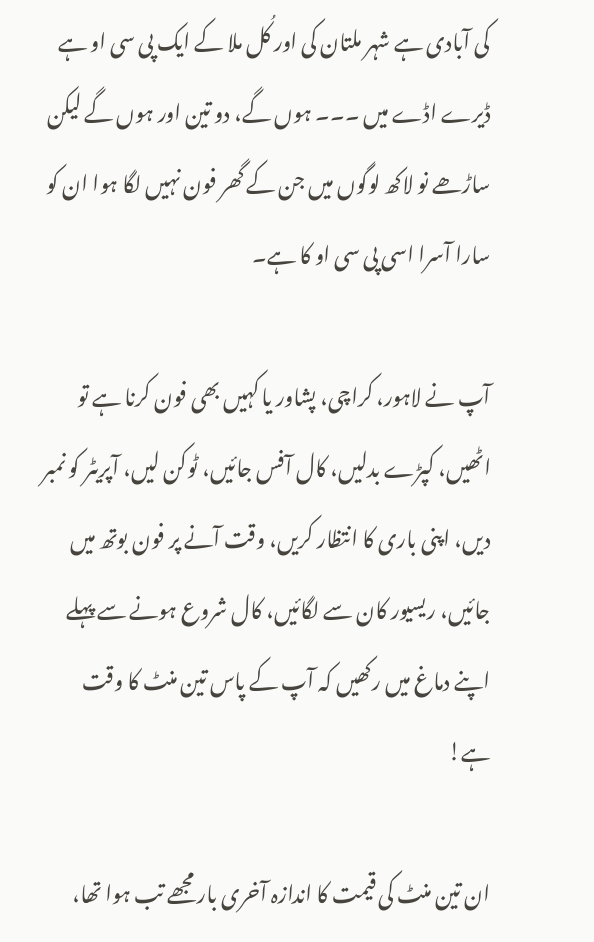کی آبادی ہے شہر ملتان کی اور کُل ملا کے ایک پی سی او ہے ڈیرے اڈے میں ۔۔۔ ہوں گے، دو تین اور ہوں گے لیکن ساڑھے نو لاکھ لوگوں میں جن کے گھر فون نہیں لگا ہوا ان کو سارا آسرا اسی پی سی او کا ہے۔

آپ نے لاہور، کراچی، پشاور یا کہیں بھی فون کرنا ہے تو اٹھیں، کپڑے بدلیں، کال آفس جائیں، ٹوکن لیں، آپریٹر کو نمبر دیں، اپنی باری کا انتظار کریں، وقت آنے پر فون بوتھ میں جائیں، ریسیور کان سے لگائیں، کال شروع ہونے سے پہلے اپنے دماغ میں رکھیں کہ آپ کے پاس تین منٹ کا وقت ہے!

ان تین منٹ کی قیمت کا اندازہ آخری بار مجھے تب ہوا تھا،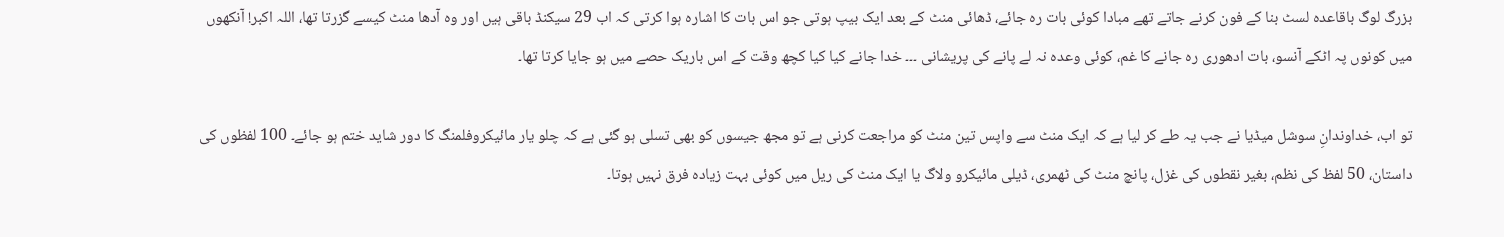بزرگ لوگ باقاعدہ لسٹ بنا کے فون کرنے جاتے تھے مبادا کوئی بات رہ جائے، ڈھائی منٹ کے بعد ایک بیپ ہوتی جو اس بات کا اشارہ ہوا کرتی کہ اب 29 سیکنڈ باقی ہیں اور وہ آدھا منٹ کیسے گزرتا تھا، اللہ اکبر! آنکھوں میں کونوں پہ اٹکے آنسو، بات ادھوری رہ جانے کا غم، کوئی وعدہ نہ لے پانے کی پریشانی ۔۔۔ خدا جانے کیا کیا کچھ وقت کے اس باریک حصے میں ہو جایا کرتا تھا۔

تو اب، خداوندانِ سوشل میڈیا نے جب یہ طے کر لیا ہے کہ ایک منٹ سے واپس تین منٹ کو مراجعت کرنی ہے تو مجھ جیسوں کو بھی تسلی ہو گئی ہے کہ چلو یار مائیکروفلمنگ کا دور شاید ختم ہو جائے۔ 100 لفظوں کی داستان، 50 لفظ کی نظم، بغیر نقطوں کی غزل، پانچ منٹ کی ٹھمری، ڈیلی مائیکرو ولاگ یا ایک منٹ کی ریل میں کوئی بہت زیادہ فرق نہیں ہوتا۔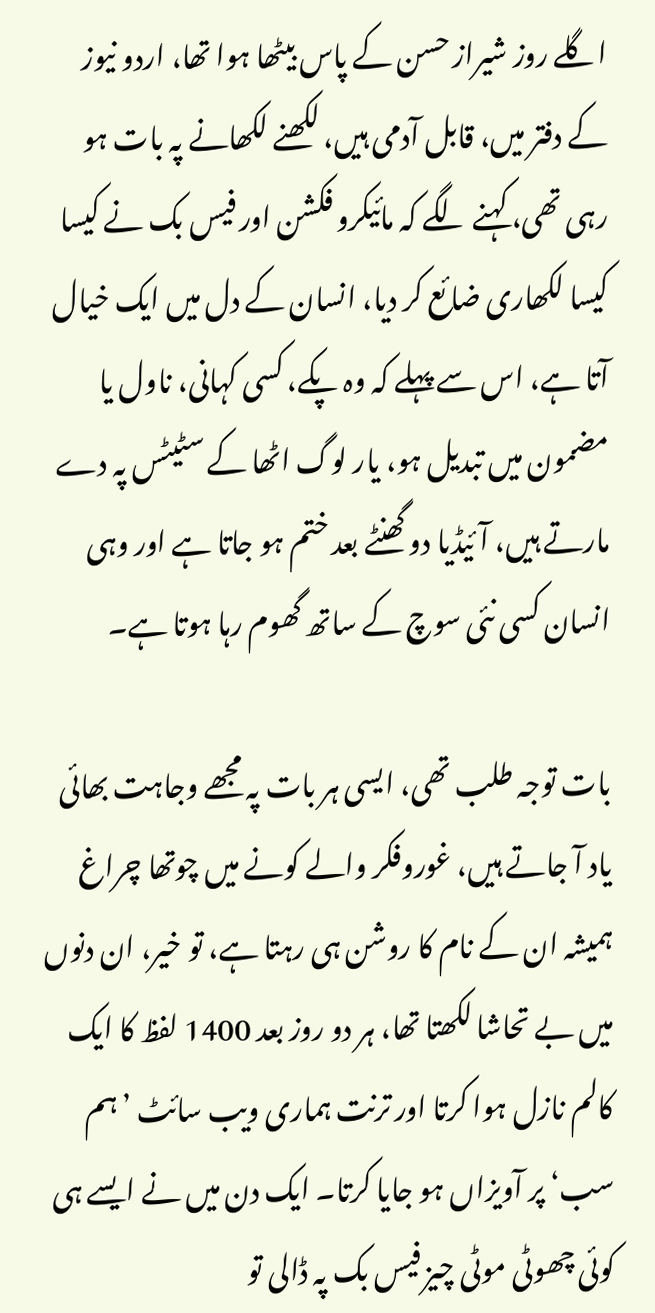اگلے روز شیراز حسن کے پاس بیٹھا ہوا تھا، اردو نیوز کے دفتر میں، قابل آدمی ہیں، لکھنے لکھانے پہ بات ہو رہی تھی، کہنے لگے کہ مائیکرو فکشن اور فیس بک نے کیسا کیسا لکھاری ضائع کر دیا، انسان کے دل میں ایک خیال آتا ہے، اس سے پہلے کہ وہ پکے، کسی کہانی، ناول یا مضمون میں تبدیل ہو، یار لوگ اٹھا کے سٹیٹس پہ دے مارتے ہیں، آئیڈیا دو گھنٹے بعد ختم ہو جاتا ہے اور وہی انسان کسی نئی سوچ کے ساتھ گھوم رہا ہوتا ہے۔

بات توجہ طلب تھی، ایسی ہر بات پہ مجھے وجاہت بھائی یاد آ جاتے ہیں، غوروفکر والے کونے میں چوتھا چراغ ہمیشہ ان کے نام کا روشن ہی رہتا ہے، تو خیر، ان دنوں میں بے تحاشا لکھتا تھا، ہر دو روز بعد 1400 لفظ کا ایک کالم نازل ہوا کرتا اور ترنت ہماری ویب سائٹ ’ہم سب‘ پر آویزاں ہو جایا کرتا۔ ایک دن میں نے ایسے ہی کوئی چھوٹی موٹی چیز فیس بک پہ ڈالی تو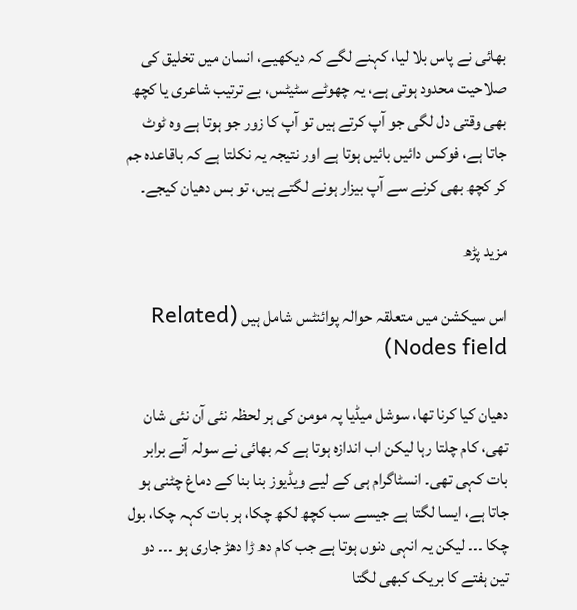بھائی نے پاس بلا لیا، کہنے لگے کہ دیکھیے، انسان میں تخلیق کی صلاحیت محدود ہوتی ہے، یہ چھوٹے سٹیٹس، بے ترتیب شاعری یا کچھ بھی وقتی دل لگی جو آپ کرتے ہیں تو آپ کا زور جو ہوتا ہے وہ ٹوٹ جاتا ہے، فوکس دائیں بائیں ہوتا ہے اور نتیجہ یہ نکلتا ہے کہ باقاعدہ جم کر کچھ بھی کرنے سے آپ بیزار ہونے لگتے ہیں، تو بس دھیان کیجے۔

مزید پڑھ

اس سیکشن میں متعلقہ حوالہ پوائنٹس شامل ہیں (Related Nodes field)

دھیان کیا کرنا تھا، سوشل میڈیا پہ مومن کی ہر لحظہ نئی آن نئی شان تھی، کام چلتا رہا لیکن اب اندازہ ہوتا ہے کہ بھائی نے سولہ آنے برابر بات کہی تھی۔ انسٹاگرام ہی کے لیے ویڈیوز بنا بنا کے دماغ چٹنی ہو جاتا ہے، ایسا لگتا ہے جیسے سب کچھ لکھ چکا، ہر بات کہہ چکا، بول چکا ۔۔۔ لیکن یہ انہی دنوں ہوتا ہے جب کام دھ ڑا دھڑ جاری ہو ۔۔۔ دو تین ہفتے کا بریک کبھی لگتا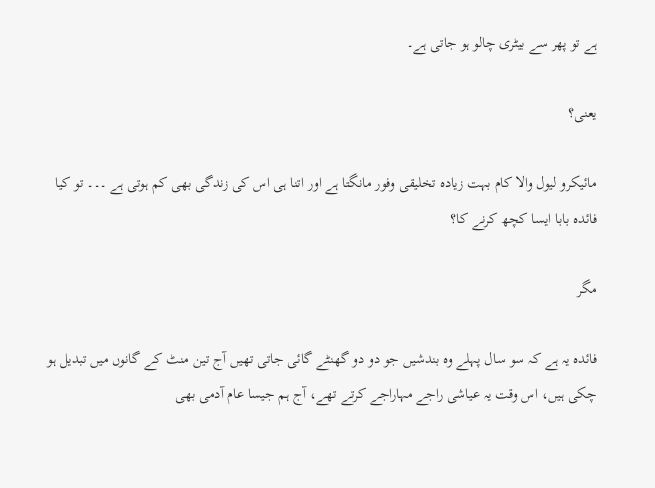ہے تو پھر سے بیٹری چالو ہو جاتی ہے۔

یعنی؟

مائیکرو لیول والا کام بہت زیادہ تخلیقی وفور مانگتا ہے اور اتنا ہی اس کی زندگی بھی کم ہوتی ہے ۔۔۔ تو کیا فائدہ بابا ایسا کچھ کرنے کا؟

مگر

فائدہ یہ ہے کہ سو سال پہلے وہ بندشیں جو دو دو گھنٹے گائی جاتی تھیں آج تین منٹ کے گانوں میں تبدیل ہو چکی ہیں، اس وقت یہ عیاشی راجے مہاراجے کرتے تھے، آج ہم جیسا عام آدمی بھی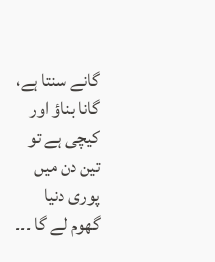گانے سنتا ہے، گانا بناؤ اور کیچی ہے تو تین دن میں پوری دنیا گھوم لے گا ۔۔۔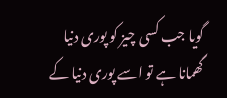گویا جب کسی چیز کو پوری دنیا گھمانا ہے تو اسے پوری دنیا کے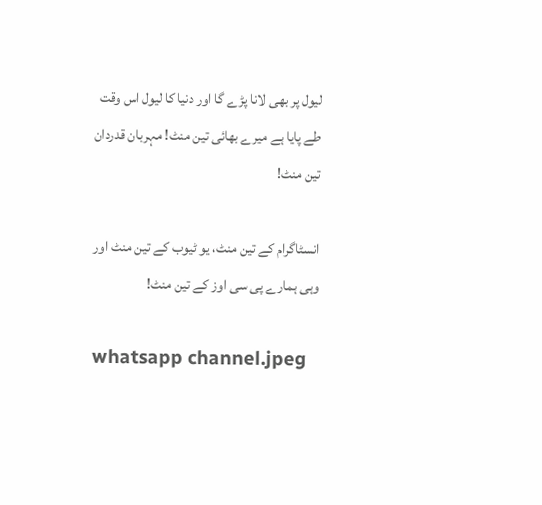لیول پر بھی لانا پڑے گا اور دنیا کا لیول اس وقت طے پایا ہے میرے بھائی تین منٹ! مہربان قدردان تین منٹ!

انسٹاگرام کے تین منٹ، یو ٹیوب کے تین منٹ اور وہی ہمارے پی سی اوز کے تین منٹ!

whatsapp channel.jpeg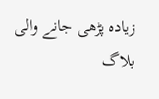زیادہ پڑھی جانے والی بلاگ